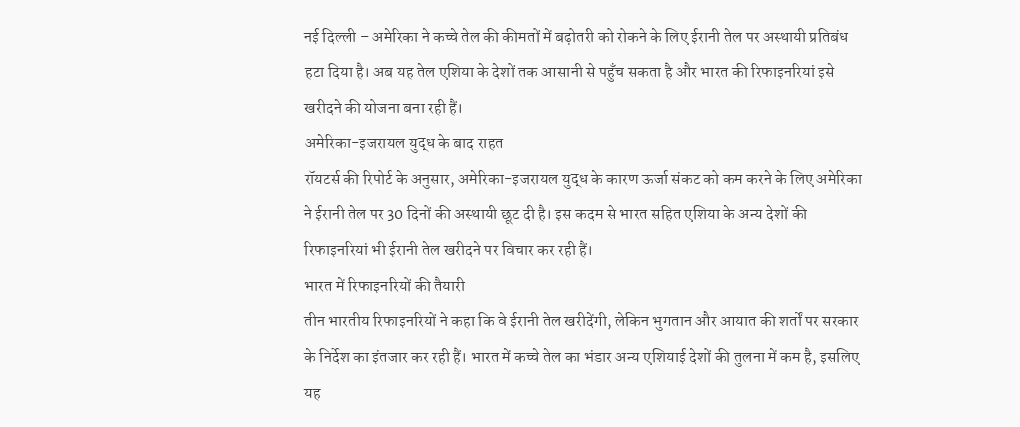नई दिल्ली – अमेरिका ने कच्चे तेल की कीमतों में बढ़ोतरी को रोकने के लिए ईरानी तेल पर अस्थायी प्रतिबंध हटा दिया है। अब यह तेल एशिया के देशों तक आसानी से पहुँच सकता है और भारत की रिफाइनरियां इसे खरीदने की योजना बना रही हैं।
अमेरिका-इजरायल युद्ध के बाद राहत
रॉयटर्स की रिपोर्ट के अनुसार, अमेरिका-इजरायल युद्ध के कारण ऊर्जा संकट को कम करने के लिए अमेरिका ने ईरानी तेल पर 30 दिनों की अस्थायी छूट दी है। इस कदम से भारत सहित एशिया के अन्य देशों की रिफाइनरियां भी ईरानी तेल खरीदने पर विचार कर रही हैं।
भारत में रिफाइनरियों की तैयारी
तीन भारतीय रिफाइनरियों ने कहा कि वे ईरानी तेल खरीदेंगी, लेकिन भुगतान और आयात की शर्तों पर सरकार के निर्देश का इंतजार कर रही हैं। भारत में कच्चे तेल का भंडार अन्य एशियाई देशों की तुलना में कम है, इसलिए यह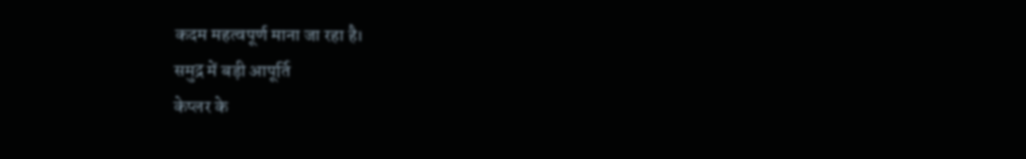कदम महत्वपूर्ण माना जा रहा है।
समुद्र में बड़ी आपूर्ति
केप्लर के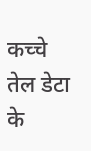कच्चे तेल डेटा के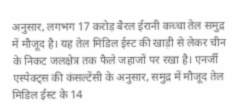अनुसार, लगभग 17 करोड़ बैरल ईरानी कच्चा तेल समुद्र में मौजूद है। यह तेल मिडिल ईस्ट की खाड़ी से लेकर चीन के निकट जलक्षेत्र तक फैले जहाजों पर रखा है। एनर्जी एस्पेक्ट्स की कंसल्टेंसी के अनुसार, समुद्र में मौजूद तेल मिडिल ईस्ट के 14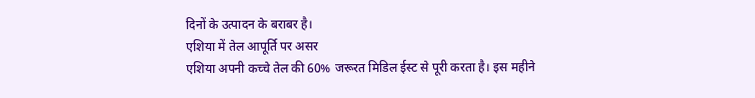दिनों के उत्पादन के बराबर है।
एशिया में तेल आपूर्ति पर असर
एशिया अपनी कच्चे तेल की 60% जरूरत मिडिल ईस्ट से पूरी करता है। इस महीने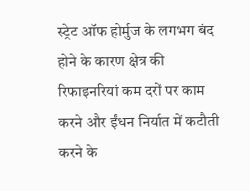स्ट्रेट ऑफ होर्मुज के लगभग बंद होने के कारण क्षेत्र की रिफाइनरियां कम दरों पर काम करने और ईंधन निर्यात में कटौती करने के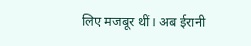लिए मजबूर थीं। अब ईरानी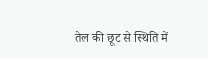तेल की छूट से स्थिति में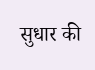सुधार की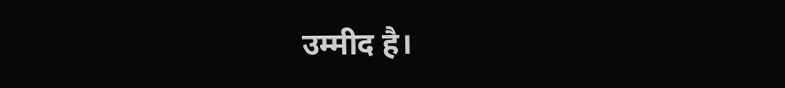उम्मीद है।